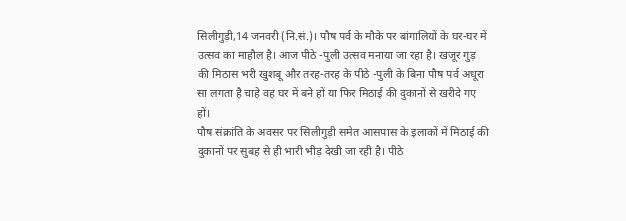सिलीगुड़ी,14 जनवरी (नि.सं.)। पौष पर्व के मौके पर बांगालियों के घर-घर में उत्सव का माहौल है। आज पीठे -पुली उत्सव मनाया जा रहा है। खजूर गुड़ की मिठास भरी खुशबू और तरह-तरह के पीठे -पुली के बिना पौष पर्व अधूरा सा लगता है चाहे वह घर में बने हों या फिर मिठाई की दुकानों से खरीदे गए हों।
पौष संक्रांति के अवसर पर सिलीगुड़ी समेत आसपास के इलाकों में मिठाई की दुकानों पर सुबह से ही भारी भीड़ देखी जा रही है। पीठे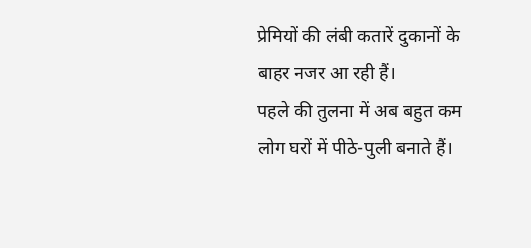प्रेमियों की लंबी कतारें दुकानों के बाहर नजर आ रही हैं।
पहले की तुलना में अब बहुत कम लोग घरों में पीठे-पुली बनाते हैं।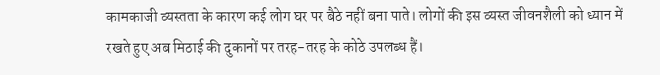कामकाजी व्यस्तता के कारण कई लोग घर पर बैठे नहीं बना पाते। लोगों की इस व्यस्त जीवनशैली को ध्यान में रखते हुए अब मिठाई की दुकानों पर तरह-तरह के कोठे उपलब्ध हैं।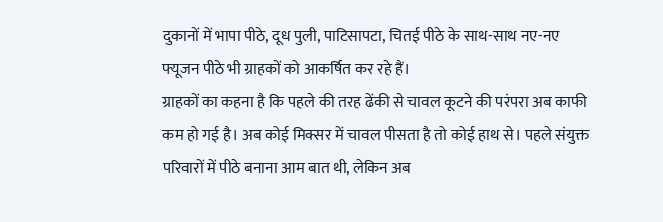दुकानों में भापा पीठे, दूध पुली, पाटिसापटा, चितई पीठे के साथ-साथ नए-नए फ्यूजन पीठे भी ग्राहकों को आकर्षित कर रहे हैं।
ग्राहकों का कहना है कि पहले की तरह ढेंकी से चावल कूटने की परंपरा अब काफी कम हो गई है। अब कोई मिक्सर में चावल पीसता है तो कोई हाथ से। पहले संयुक्त परिवारों में पीठे बनाना आम बात थी, लेकिन अब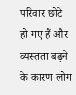परिवार छोटे हो गए हैं और व्यस्तता बढ़ने के कारण लोग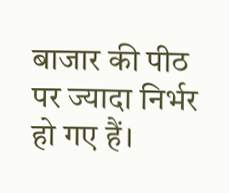बाजार की पीठ पर ज्यादा निर्भर हो गए हैं।